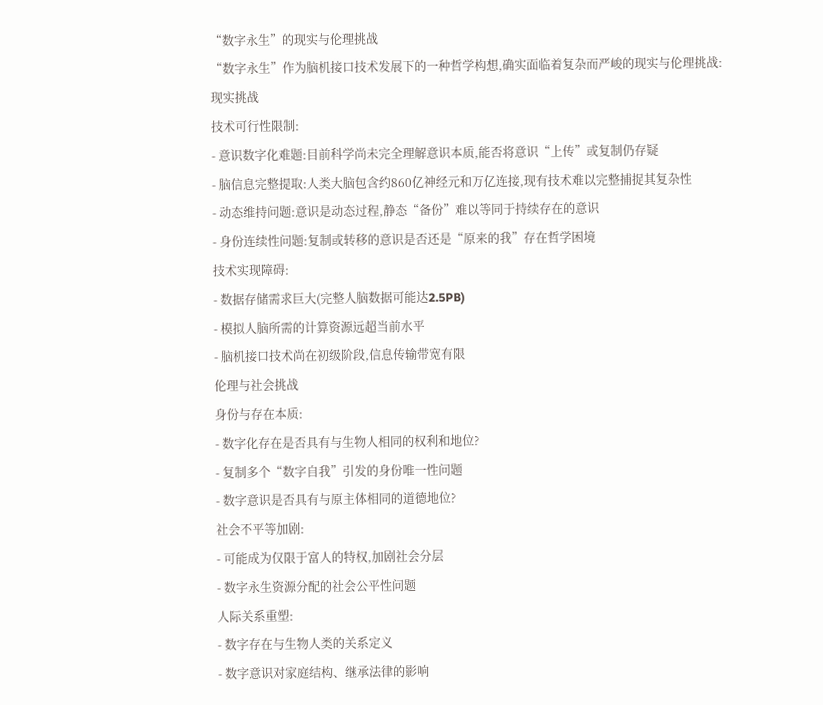“数字永生”的现实与伦理挑战
“数字永生”作为脑机接口技术发展下的一种哲学构想,确实面临着复杂而严峻的现实与伦理挑战:
现实挑战
技术可行性限制:
- 意识数字化难题:目前科学尚未完全理解意识本质,能否将意识“上传”或复制仍存疑
- 脑信息完整提取:人类大脑包含约860亿神经元和万亿连接,现有技术难以完整捕捉其复杂性
- 动态维持问题:意识是动态过程,静态“备份”难以等同于持续存在的意识
- 身份连续性问题:复制或转移的意识是否还是“原来的我”存在哲学困境
技术实现障碍:
- 数据存储需求巨大(完整人脑数据可能达2.5PB)
- 模拟人脑所需的计算资源远超当前水平
- 脑机接口技术尚在初级阶段,信息传输带宽有限
伦理与社会挑战
身份与存在本质:
- 数字化存在是否具有与生物人相同的权利和地位?
- 复制多个“数字自我”引发的身份唯一性问题
- 数字意识是否具有与原主体相同的道德地位?
社会不平等加剧:
- 可能成为仅限于富人的特权,加剧社会分层
- 数字永生资源分配的社会公平性问题
人际关系重塑:
- 数字存在与生物人类的关系定义
- 数字意识对家庭结构、继承法律的影响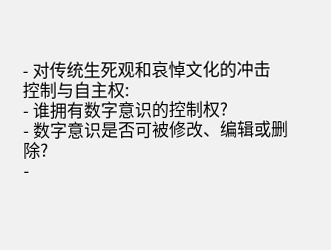- 对传统生死观和哀悼文化的冲击
控制与自主权:
- 谁拥有数字意识的控制权?
- 数字意识是否可被修改、编辑或删除?
-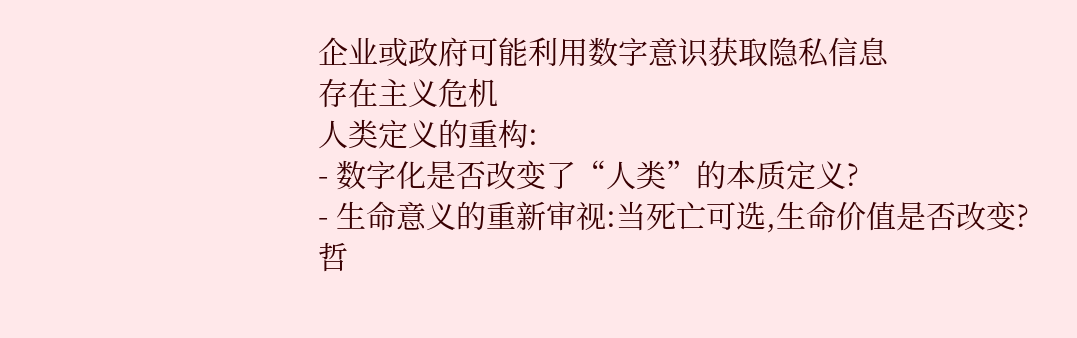企业或政府可能利用数字意识获取隐私信息
存在主义危机
人类定义的重构:
- 数字化是否改变了“人类”的本质定义?
- 生命意义的重新审视:当死亡可选,生命价值是否改变?
哲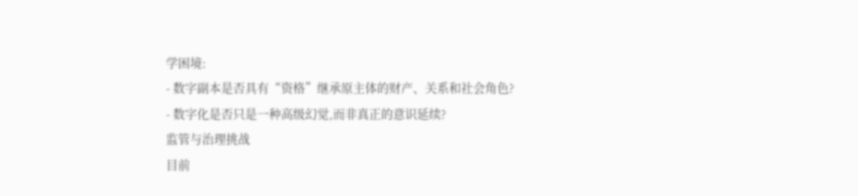学困境:
- 数字副本是否具有“资格”继承原主体的财产、关系和社会角色?
- 数字化是否只是一种高级幻觉,而非真正的意识延续?
监管与治理挑战
目前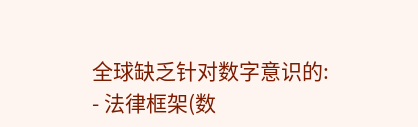全球缺乏针对数字意识的:
- 法律框架(数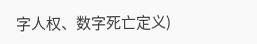字人权、数字死亡定义)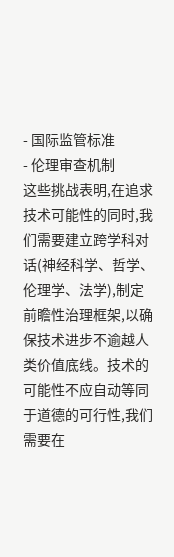- 国际监管标准
- 伦理审查机制
这些挑战表明,在追求技术可能性的同时,我们需要建立跨学科对话(神经科学、哲学、伦理学、法学),制定前瞻性治理框架,以确保技术进步不逾越人类价值底线。技术的可能性不应自动等同于道德的可行性,我们需要在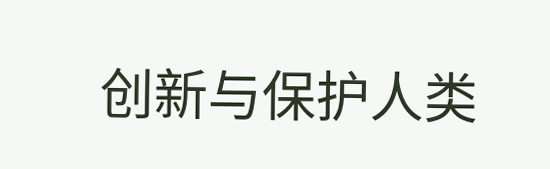创新与保护人类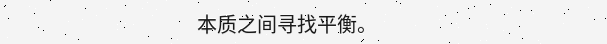本质之间寻找平衡。